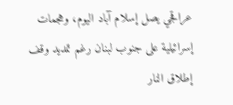عراقجي يصل إسلام آباد اليوم، وهجمات إسرائيلية على جنوب لبنان رغم تمديد وقف إطلاق النار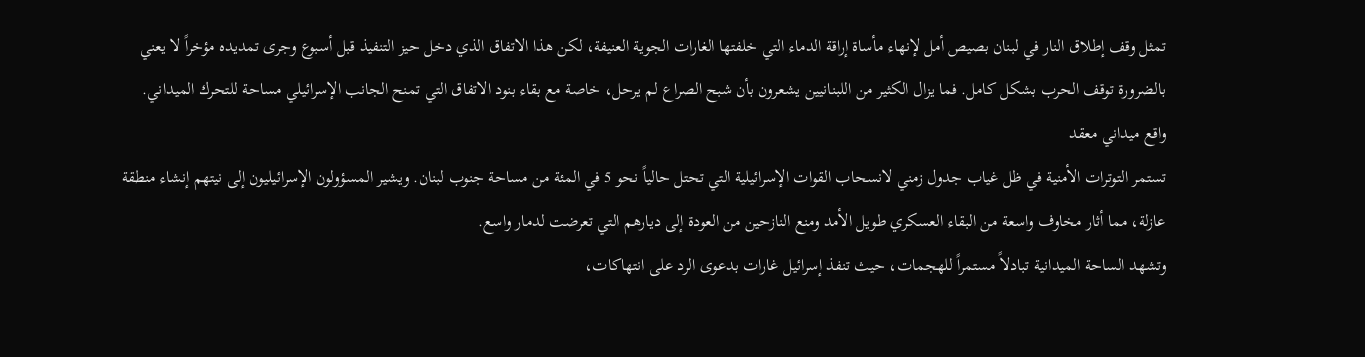تمثل وقف إطلاق النار في لبنان بصيص أمل لإنهاء مأساة إراقة الدماء التي خلفتها الغارات الجوية العنيفة، لكن هذا الاتفاق الذي دخل حيز التنفيذ قبل أسبوع وجرى تمديده مؤخراً لا يعني بالضرورة توقف الحرب بشكل كامل. فما يزال الكثير من اللبنانيين يشعرون بأن شبح الصراع لم يرحل، خاصة مع بقاء بنود الاتفاق التي تمنح الجانب الإسرائيلي مساحة للتحرك الميداني.
واقع ميداني معقد
تستمر التوترات الأمنية في ظل غياب جدول زمني لانسحاب القوات الإسرائيلية التي تحتل حالياً نحو 5 في المئة من مساحة جنوب لبنان. ويشير المسؤولون الإسرائيليون إلى نيتهم إنشاء منطقة عازلة، مما أثار مخاوف واسعة من البقاء العسكري طويل الأمد ومنع النازحين من العودة إلى ديارهم التي تعرضت لدمار واسع.
وتشهد الساحة الميدانية تبادلاً مستمراً للهجمات، حيث تنفذ إسرائيل غارات بدعوى الرد على انتهاكات،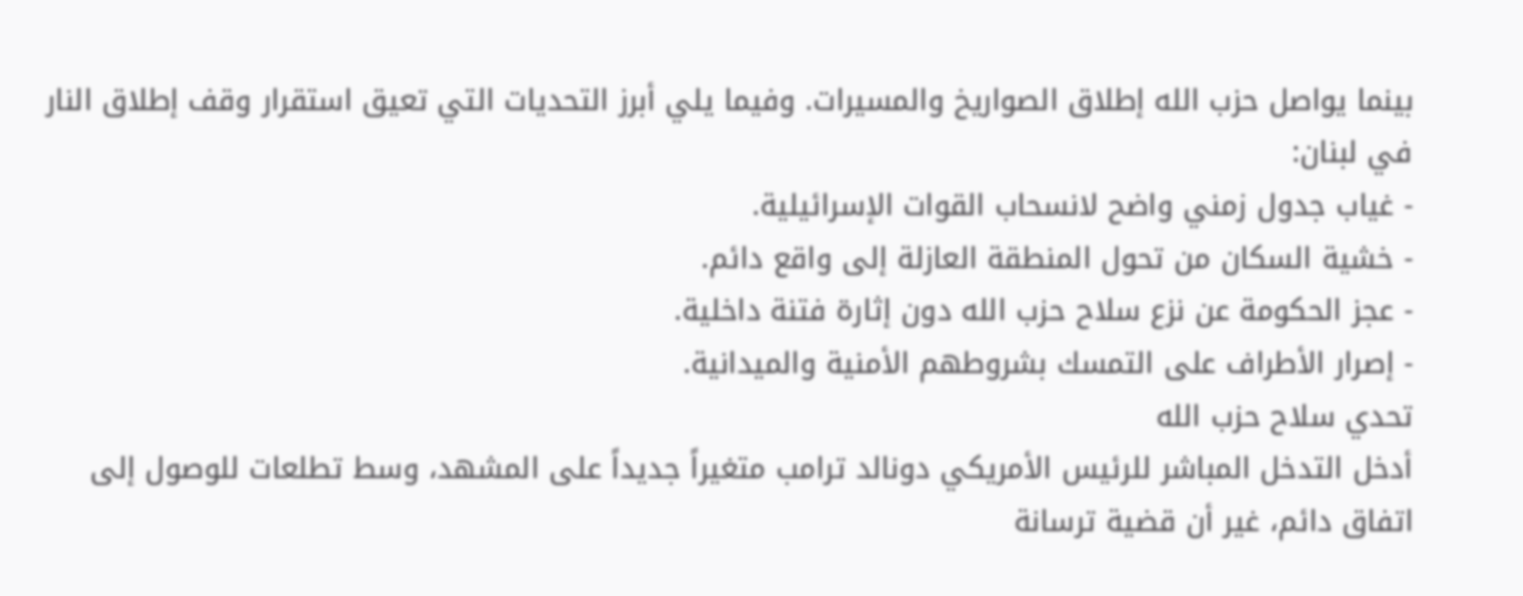بينما يواصل حزب الله إطلاق الصواريخ والمسيرات. وفيما يلي أبرز التحديات التي تعيق استقرار وقف إطلاق النار في لبنان:
- غياب جدول زمني واضح لانسحاب القوات الإسرائيلية.
- خشية السكان من تحول المنطقة العازلة إلى واقع دائم.
- عجز الحكومة عن نزع سلاح حزب الله دون إثارة فتنة داخلية.
- إصرار الأطراف على التمسك بشروطهم الأمنية والميدانية.
تحدي سلاح حزب الله
أدخل التدخل المباشر للرئيس الأمريكي دونالد ترامب متغيراً جديداً على المشهد، وسط تطلعات للوصول إلى اتفاق دائم، غير أن قضية ترسانة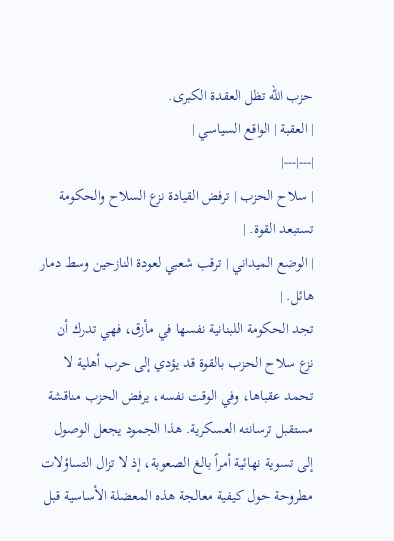حزب الله تظل العقدة الكبرى.
| العقبة | الواقع السياسي |
|---|---|
| سلاح الحزب | ترفض القيادة نزع السلاح والحكومة تستبعد القوة. |
| الوضع الميداني | ترقب شعبي لعودة النازحين وسط دمار هائل. |
تجد الحكومة اللبنانية نفسها في مأزق، فهي تدرك أن نزع سلاح الحزب بالقوة قد يؤدي إلى حرب أهلية لا تحمد عقباها، وفي الوقت نفسه، يرفض الحزب مناقشة مستقبل ترسانته العسكرية. هذا الجمود يجعل الوصول إلى تسوية نهائية أمراً بالغ الصعوبة، إذ لا تزال التساؤلات مطروحة حول كيفية معالجة هذه المعضلة الأساسية قبل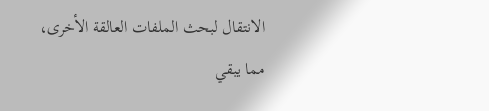الانتقال لبحث الملفات العالقة الأخرى، مما يبقي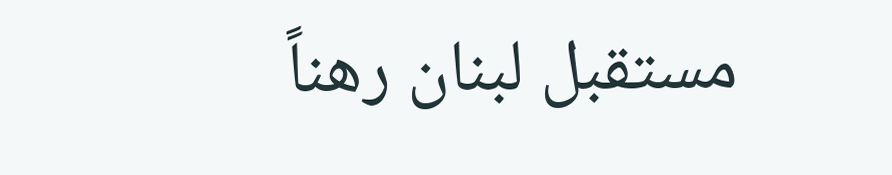مستقبل لبنان رهناً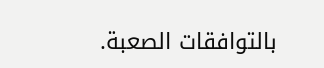بالتوافقات الصعبة.